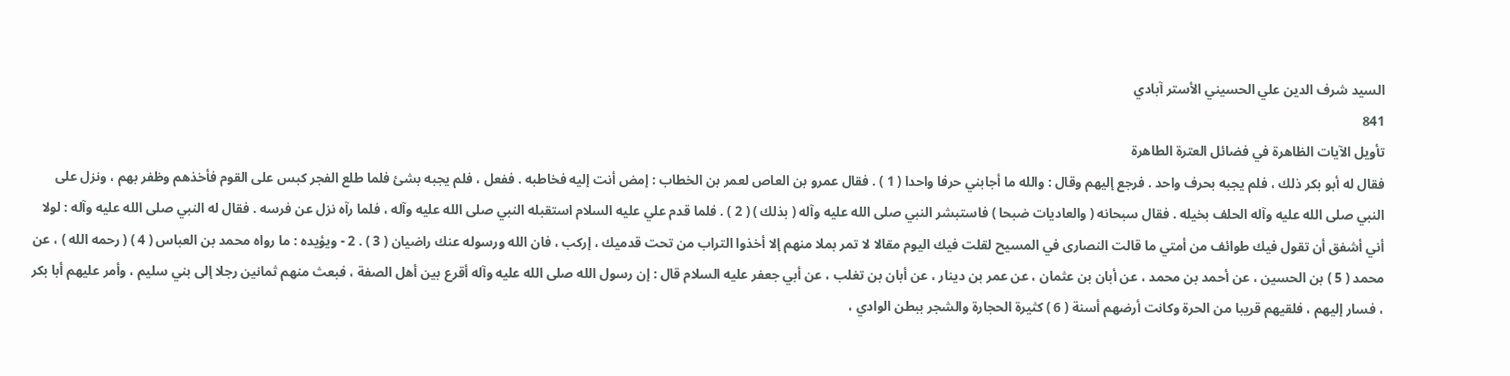السيد شرف الدين علي الحسيني الأستر آبادي
841
تأويل الآيات الظاهرة في فضائل العترة الطاهرة
فقال له أبو بكر ذلك ، فلم يجبه بحرف واحد . فرجع إليهم وقال : والله ما أجابني حرفا واحدا ( 1 ) . فقال عمرو بن العاص لعمر بن الخطاب : إمض أنت إليه فخاطبه . ففعل ، فلم يجبه بشئ فلما طلع الفجر كبس على القوم فأخذهم وظفر بهم ، ونزل على النبي صلى الله عليه وآله الحلف بخيله . فقال سبحانه ( والعاديات ضبحا ) فاستبشر النبي صلى الله عليه وآله ( بذلك ) ( 2 ) . فلما قدم علي عليه السلام استقبله النبي صلى الله عليه وآله ، فلما رآه نزل عن فرسه . فقال له النبي صلى الله عليه وآله : لولا أني أشفق أن تقول فيك طوائف من أمتي ما قالت النصارى في المسيح لقلت فيك اليوم مقالا لا تمر بملا منهم إلا أخذوا التراب من تحت قدميك ، إركب ، فان الله ورسوله عنك راضيان ( 3 ) . 2 - ويؤيده : ما رواه محمد بن العباس ( 4 ) ( رحمه الله ) ، عن محمد ( 5 ) بن الحسين ، عن أحمد بن محمد ، عن أبان بن عثمان ، عن عمر بن دينار ، عن أبان بن تغلب ، عن أبي جعفر عليه السلام قال : إن رسول الله صلى الله عليه وآله أقرع بين أهل الصفة ، فبعث منهم ثمانين رجلا إلى بني سليم ، وأمر عليهم أبا بكر ، فسار إليهم ، فلقيهم قريبا من الحرة وكانت أرضهم أسنة ( 6 ) كثيرة الحجارة والشجر ببطن الوادي ،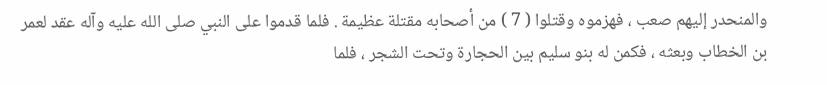والمنحدر إليهم صعب ، فهزموه وقتلوا ( 7 ) من أصحابه مقتلة عظيمة . فلما قدموا على النبي صلى الله عليه وآله عقد لعمر بن الخطاب وبعثه ، فكمن له بنو سليم بين الحجارة وتحت الشجر ، فلما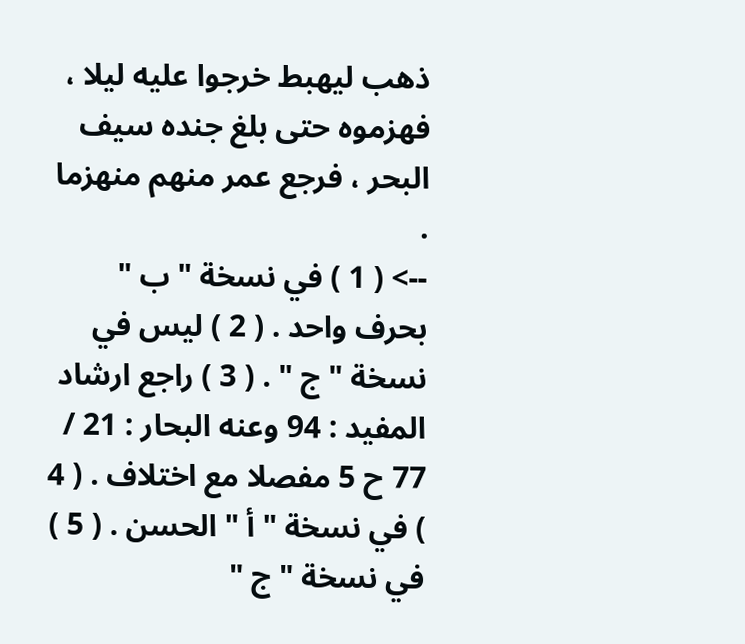ذهب ليهبط خرجوا عليه ليلا ، فهزموه حتى بلغ جنده سيف البحر ، فرجع عمر منهم منهزما .
--> ( 1 ) في نسخة " ب " بحرف واحد . ( 2 ) ليس في نسخة " ج " . ( 3 ) راجع ارشاد المفيد : 94 وعنه البحار : 21 / 77 ح 5 مفصلا مع اختلاف . ( 4 ) في نسخة " أ " الحسن . ( 5 ) في نسخة " ج "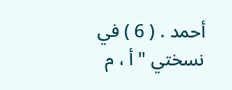أحمد . ( 6 ) في نسختي " أ ، م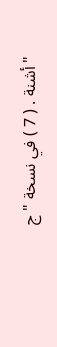" أشنة . ( 7 ) في نسخة " ج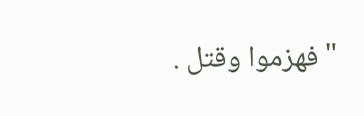" فهزموا وقتل .